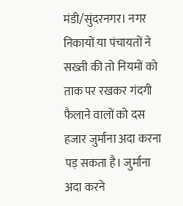मंडी/सुंदरनगर। नगर निकायों या पंचायतों ने सख्ती की तो नियमों को ताक पर रखकर गंदगी फैलाने वालों को दस हजार जुर्माना अदा करना पड़ सकता है। जुर्माना अदा करने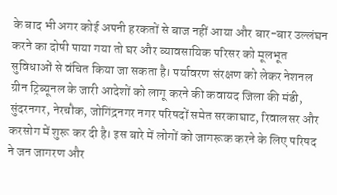के बाद भी अगर कोई अपनी हरकतों से बाज नहीं आया और बार-बार उल्लंघन करने का दोषी पाया गया तो घर और व्यावसायिक परिसर को मूलभूत सुविधाओं से वंचित किया जा सकता है। पर्यावरण संरक्षण को लेकर नेशनल ग्रीन ट्रिब्यूनल के जारी आदेशों को लागू करने की कवायद जिला की मंडी, सुंदरनगर, नेरचौक, जोगिंद्रनगर नगर परिषदों समेत सरकाघाट, रिवालसर और करसोग में शुरू कर दी है। इस बारे में लोगों को जागरूक करने के लिए परिषद ने जन जागरण और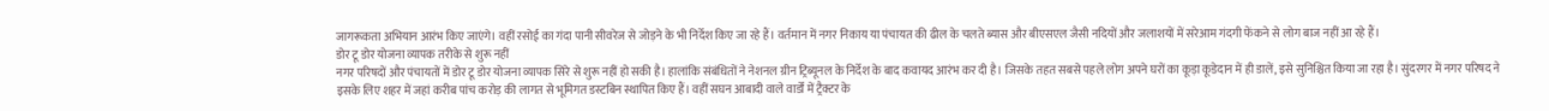जागरूकता अभियान आरंभ किए जाएंगे। वहीं रसोई का गंदा पानी सीवरेज से जोड़ने के भी निर्देश किए जा रहे हैं। वर्तमान में नगर निकाय या पंचायत की ढील के चलते ब्यास और बीएसएल जैसी नदियों और जलाशयों में सरेआम गंदगी फेंकने से लोग बाज नहीं आ रहे हैं।
डोर टू डोर योजना व्यापक तरीके से शुरू नहीं
नगर परिषदों और पंचायतों में डोर टू डोर योजना व्यापक सिरे से शुरू नहीं हो सकी है। हालांकि संबंधितों ने नेशनल ग्रीन ट्रिब्यूनल के निर्देश के बाद कवायद आरंभ कर दी है। जिसके तहत सबसे पहले लोग अपने घरों का कूड़ा कूडेदान में ही डालें, इसे सुनिश्चित किया जा रहा है। सुंदरगर में नगर परिषद ने इसके लिए शहर में जहां करीब पांच करोड़ की लागत से भूमिगत डस्टबिन स्थापित किए हैं। वहीं सघन आबादी वाले वार्डों में ट्रैक्टर के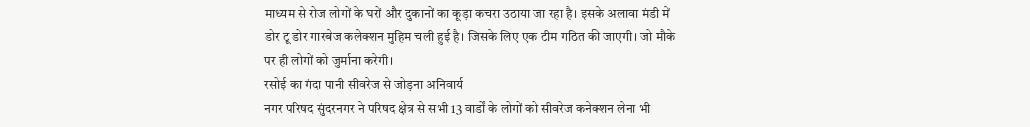माध्यम से रोज लोगों के घरों और दुकानों का कूड़ा कचरा उठाया जा रहा है। इसके अलावा मंडी में डोर टू डोर गारबेज कलेक्शन मुहिम चली हुई है। जिसके लिए एक टीम गठित की जाएगी। जो मौके पर ही लोगों को जुर्माना करेगी।
रसोई का गंदा पानी सीवरेज से जोड़ना अनिवार्य
नगर परिषद सुंदरनगर ने परिषद क्षेत्र से सभी 13 वार्डों के लोगों को सीवरेज कनेक्शन लेना भी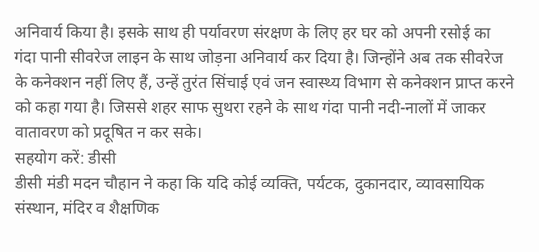अनिवार्य किया है। इसके साथ ही पर्यावरण संरक्षण के लिए हर घर को अपनी रसोई का गंदा पानी सीवरेज लाइन के साथ जोड़ना अनिवार्य कर दिया है। जिन्होंने अब तक सीवरेज के कनेक्शन नहीं लिए हैं, उन्हें तुरंत सिंचाई एवं जन स्वास्थ्य विभाग से कनेक्शन प्राप्त करने को कहा गया है। जिससे शहर साफ सुथरा रहने के साथ गंदा पानी नदी-नालों में जाकर वातावरण को प्रदूषित न कर सके।
सहयोग करें: डीसी
डीसी मंडी मदन चौहान ने कहा कि यदि कोई व्यक्ति, पर्यटक, दुकानदार, व्यावसायिक संस्थान, मंदिर व शैक्षणिक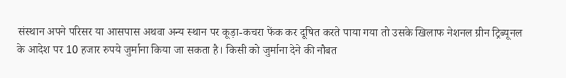संस्थान अपने परिसर या आसपास अथवा अन्य स्थान पर कूड़ा-कचरा फेंक कर दूषित करते पाया गया तो उसके खिलाफ नेशनल ग्रीन ट्रिब्यूनल के आदेश पर 10 हजार रुपये जुर्माना किया जा सकता है। किसी को जुर्माना देने की नौबत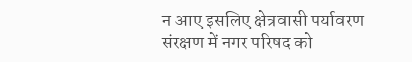न आए इसलिए क्षेत्रवासी पर्यावरण संरक्षण में नगर परिषद को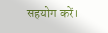सहयोग करें।